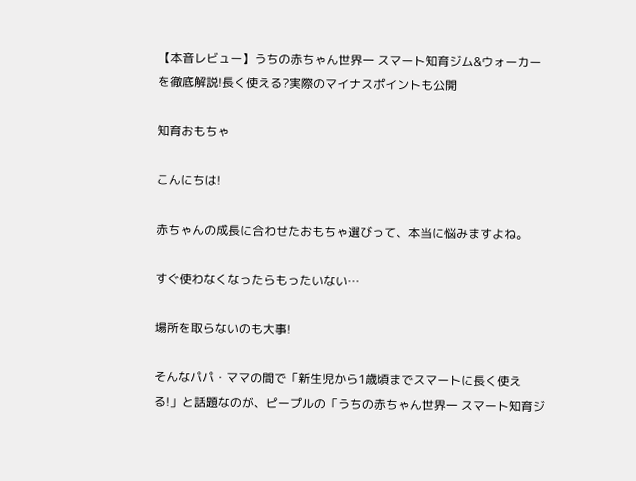【本音レビュー】うちの赤ちゃん世界一 スマート知育ジム&ウォーカーを徹底解説!長く使える?実際のマイナスポイントも公開

知育おもちゃ

こんにちは!

赤ちゃんの成長に合わせたおもちゃ選びって、本当に悩みますよね。

すぐ使わなくなったらもったいない…

場所を取らないのも大事!

そんなパパ・ママの間で「新生児から1歳頃までスマートに長く使える!」と話題なのが、ピープルの「うちの赤ちゃん世界一 スマート知育ジ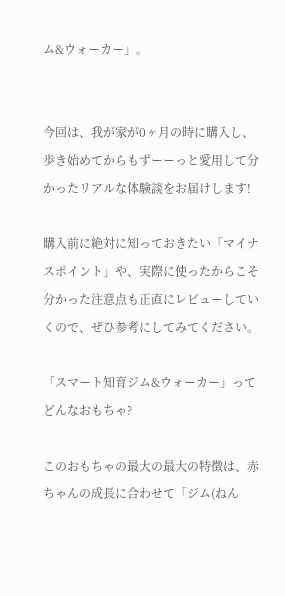ム&ウォーカー」。


今回は、我が家が0ヶ月の時に購入し、歩き始めてからもずーーっと愛用して分かったリアルな体験談をお届けします!

購入前に絶対に知っておきたい「マイナスポイント」や、実際に使ったからこそ分かった注意点も正直にレビューしていくので、ぜひ参考にしてみてください。

「スマート知育ジム&ウォーカー」ってどんなおもちゃ?

このおもちゃの最大の最大の特徴は、赤ちゃんの成長に合わせて「ジム(ねん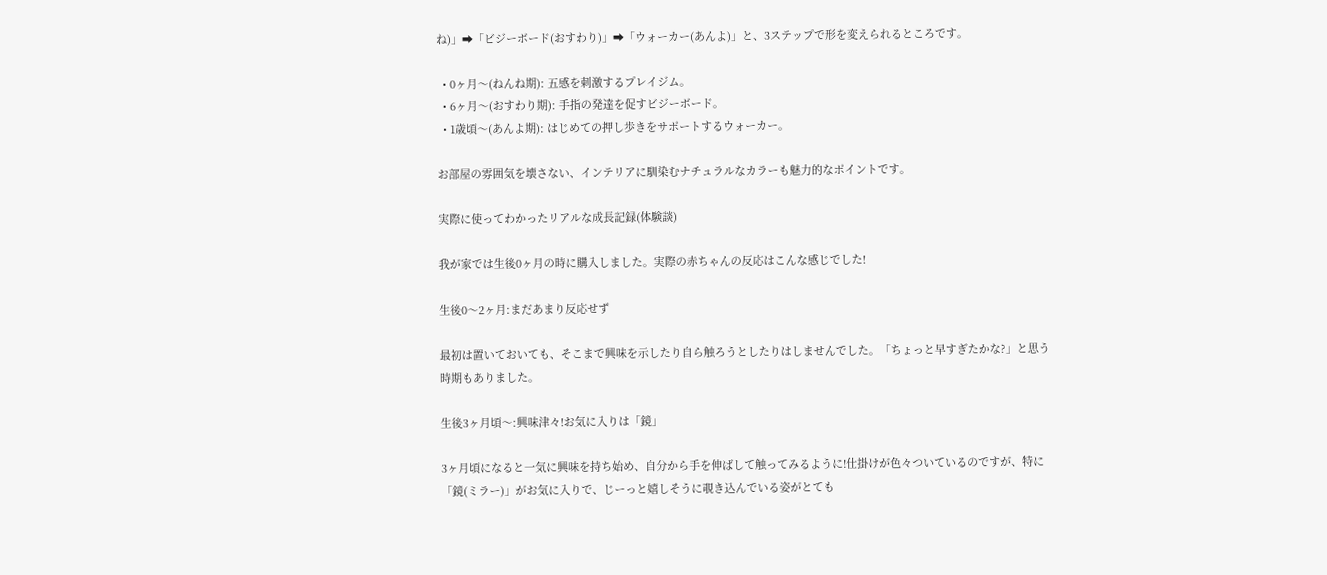ね)」➡「ビジーボード(おすわり)」➡「ウォーカー(あんよ)」と、3ステップで形を変えられるところです。

  • 0ヶ月〜(ねんね期): 五感を刺激するプレイジム。
  • 6ヶ月〜(おすわり期): 手指の発達を促すビジーボード。
  • 1歳頃〜(あんよ期): はじめての押し歩きをサポートするウォーカー。

お部屋の雰囲気を壊さない、インテリアに馴染むナチュラルなカラーも魅力的なポイントです。

実際に使ってわかったリアルな成長記録(体験談)

我が家では生後0ヶ月の時に購入しました。実際の赤ちゃんの反応はこんな感じでした!

生後0〜2ヶ月:まだあまり反応せず

最初は置いておいても、そこまで興味を示したり自ら触ろうとしたりはしませんでした。「ちょっと早すぎたかな?」と思う時期もありました。

生後3ヶ月頃〜:興味津々!お気に入りは「鏡」

3ヶ月頃になると一気に興味を持ち始め、自分から手を伸ばして触ってみるように!仕掛けが色々ついているのですが、特に「鏡(ミラー)」がお気に入りで、じーっと嬉しそうに覗き込んでいる姿がとても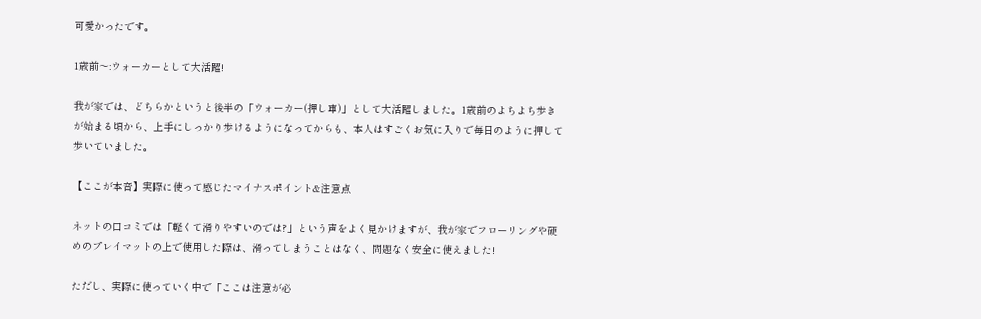可愛かったです。

1歳前〜:ウォーカーとして大活躍!

我が家では、どちらかというと後半の「ウォーカー(押し車)」として大活躍しました。1歳前のよちよち歩きが始まる頃から、上手にしっかり歩けるようになってからも、本人はすごくお気に入りで毎日のように押して歩いていました。

【ここが本音】実際に使って感じたマイナスポイント&注意点

ネットの口コミでは「軽くて滑りやすいのでは?」という声をよく見かけますが、我が家でフローリングや硬めのプレイマットの上で使用した際は、滑ってしまうことはなく、問題なく安全に使えました!

ただし、実際に使っていく中で「ここは注意が必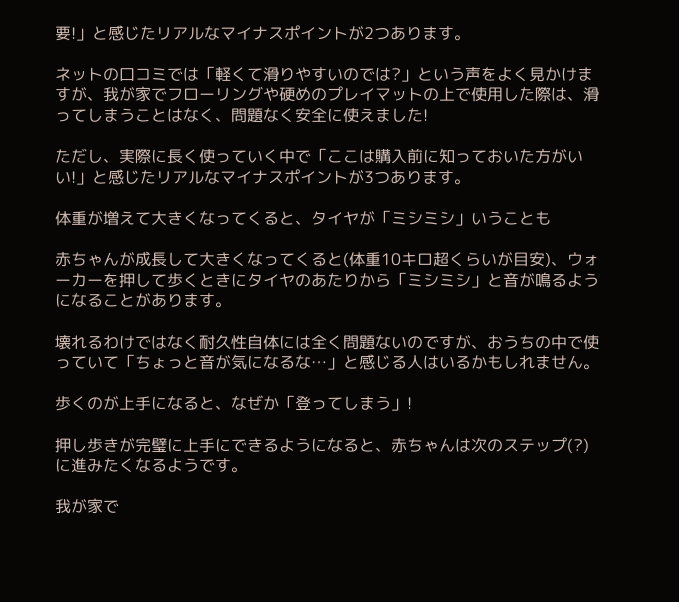要!」と感じたリアルなマイナスポイントが2つあります。

ネットの口コミでは「軽くて滑りやすいのでは?」という声をよく見かけますが、我が家でフローリングや硬めのプレイマットの上で使用した際は、滑ってしまうことはなく、問題なく安全に使えました!

ただし、実際に長く使っていく中で「ここは購入前に知っておいた方がいい!」と感じたリアルなマイナスポイントが3つあります。

体重が増えて大きくなってくると、タイヤが「ミシミシ」いうことも

赤ちゃんが成長して大きくなってくると(体重10キロ超くらいが目安)、ウォーカーを押して歩くときにタイヤのあたりから「ミシミシ」と音が鳴るようになることがあります。

壊れるわけではなく耐久性自体には全く問題ないのですが、おうちの中で使っていて「ちょっと音が気になるな…」と感じる人はいるかもしれません。

歩くのが上手になると、なぜか「登ってしまう」!

押し歩きが完璧に上手にできるようになると、赤ちゃんは次のステップ(?)に進みたくなるようです。

我が家で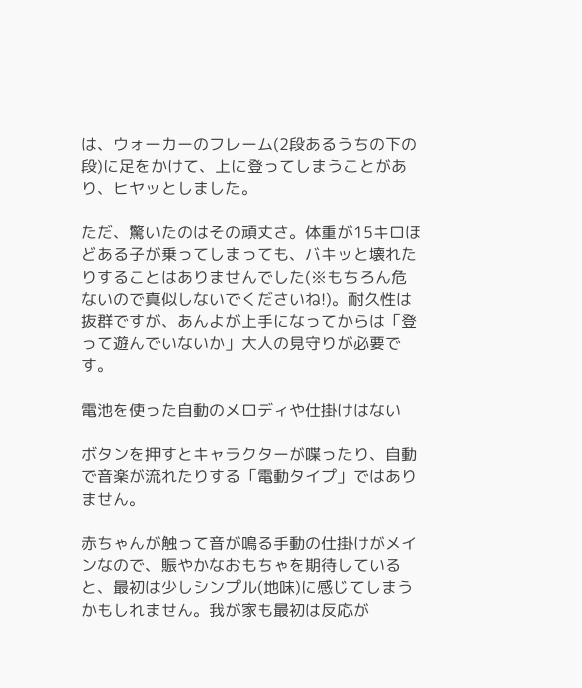は、ウォーカーのフレーム(2段あるうちの下の段)に足をかけて、上に登ってしまうことがあり、ヒヤッとしました。

ただ、驚いたのはその頑丈さ。体重が15キロほどある子が乗ってしまっても、バキッと壊れたりすることはありませんでした(※もちろん危ないので真似しないでくださいね!)。耐久性は抜群ですが、あんよが上手になってからは「登って遊んでいないか」大人の見守りが必要です。

電池を使った自動のメロディや仕掛けはない

ボタンを押すとキャラクターが喋ったり、自動で音楽が流れたりする「電動タイプ」ではありません。

赤ちゃんが触って音が鳴る手動の仕掛けがメインなので、賑やかなおもちゃを期待していると、最初は少しシンプル(地味)に感じてしまうかもしれません。我が家も最初は反応が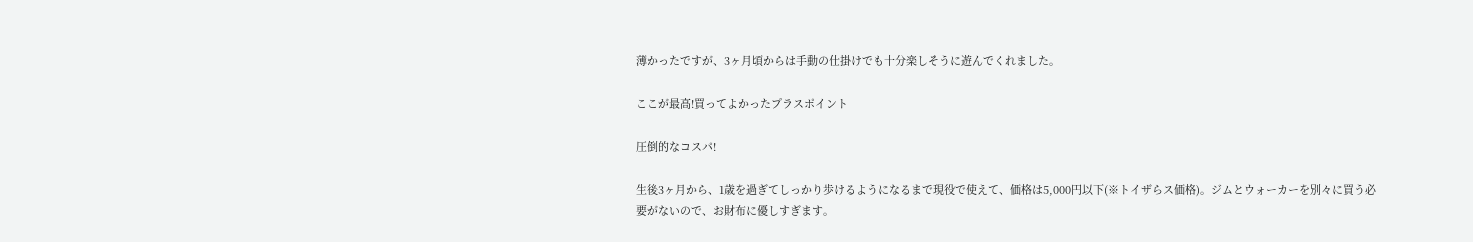薄かったですが、3ヶ月頃からは手動の仕掛けでも十分楽しそうに遊んでくれました。

ここが最高!買ってよかったプラスポイント

圧倒的なコスパ!

生後3ヶ月から、1歳を過ぎてしっかり歩けるようになるまで現役で使えて、価格は5,000円以下(※トイザらス価格)。ジムとウォーカーを別々に買う必要がないので、お財布に優しすぎます。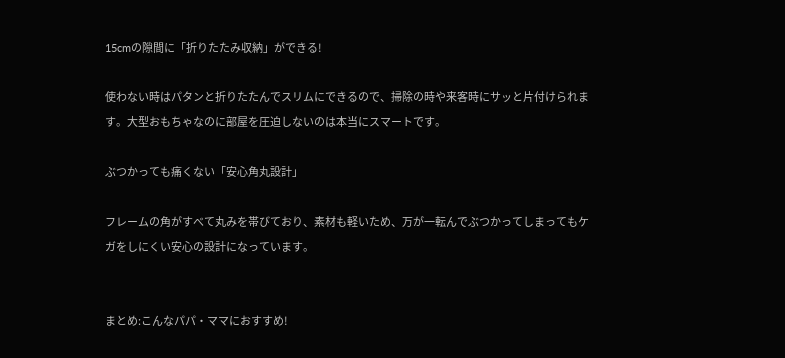15cmの隙間に「折りたたみ収納」ができる!

使わない時はパタンと折りたたんでスリムにできるので、掃除の時や来客時にサッと片付けられます。大型おもちゃなのに部屋を圧迫しないのは本当にスマートです。

ぶつかっても痛くない「安心角丸設計」

フレームの角がすべて丸みを帯びており、素材も軽いため、万が一転んでぶつかってしまってもケガをしにくい安心の設計になっています。


まとめ:こんなパパ・ママにおすすめ!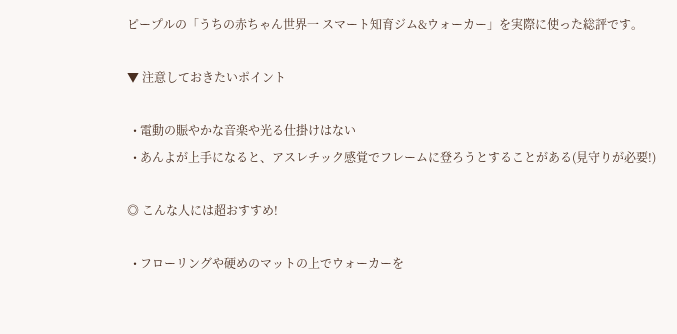ピープルの「うちの赤ちゃん世界一 スマート知育ジム&ウォーカー」を実際に使った総評です。

▼ 注意しておきたいポイント

  • 電動の賑やかな音楽や光る仕掛けはない
  • あんよが上手になると、アスレチック感覚でフレームに登ろうとすることがある(見守りが必要!)

◎ こんな人には超おすすめ!

  • フローリングや硬めのマットの上でウォーカーを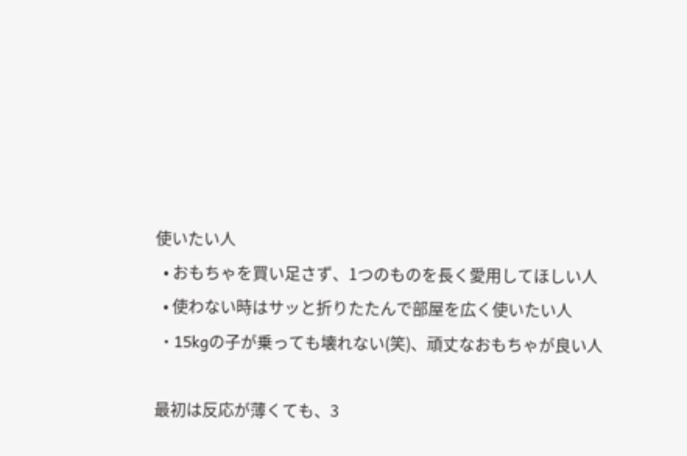使いたい人
  • おもちゃを買い足さず、1つのものを長く愛用してほしい人
  • 使わない時はサッと折りたたんで部屋を広く使いたい人
  • 15kgの子が乗っても壊れない(笑)、頑丈なおもちゃが良い人

最初は反応が薄くても、3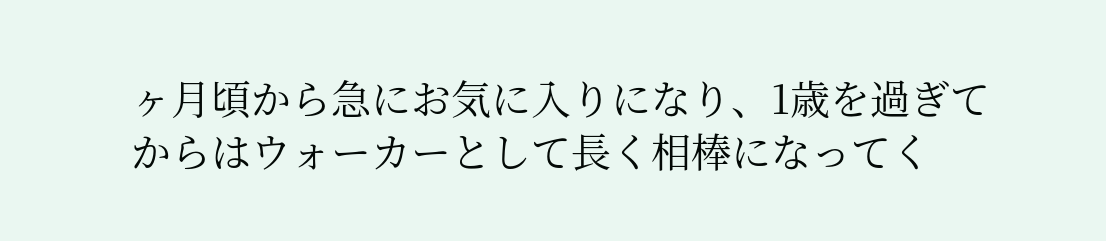ヶ月頃から急にお気に入りになり、1歳を過ぎてからはウォーカーとして長く相棒になってく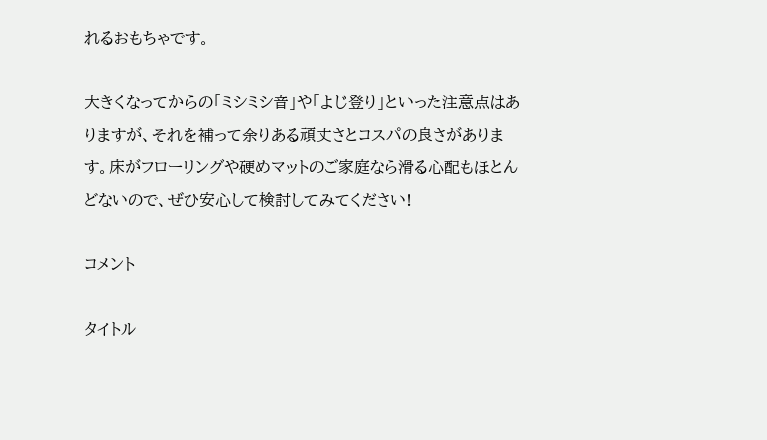れるおもちゃです。

大きくなってからの「ミシミシ音」や「よじ登り」といった注意点はありますが、それを補って余りある頑丈さとコスパの良さがあります。床がフローリングや硬めマットのご家庭なら滑る心配もほとんどないので、ぜひ安心して検討してみてください!

コメント

タイトル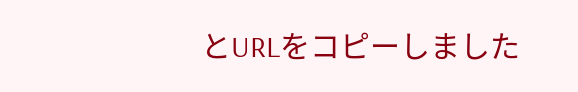とURLをコピーしました